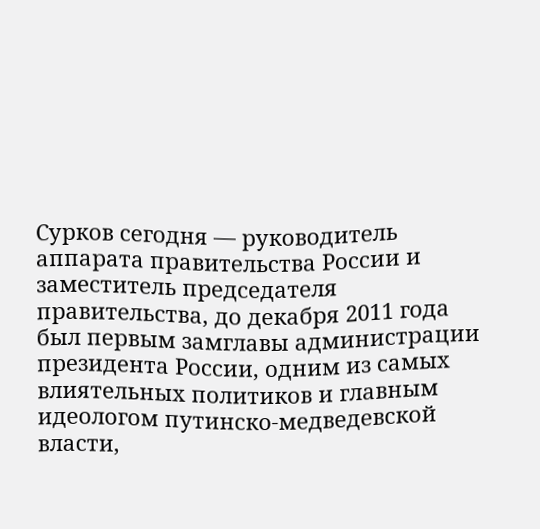Сурков сегодня — руководитель аппарата правительства России и заместитель председателя правительства, до декабря 2011 года был первым замглавы администрации президента России, одним из самых влиятельных политиков и главным идеологом путинско-медведевской власти,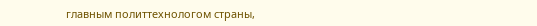главным политтехнологом страны,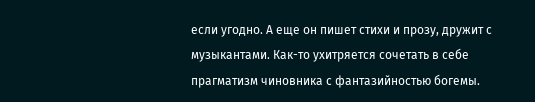если угодно. А еще он пишет стихи и прозу, дружит с музыкантами. Как-то ухитряется сочетать в себе прагматизм чиновника с фантазийностью богемы.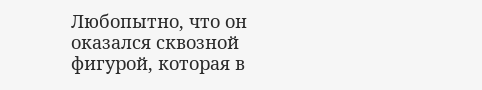Любопытно, что он оказался сквозной фигурой, которая в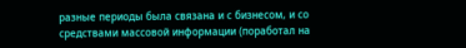разные периоды была связана и с бизнесом, и со средствами массовой информации (поработал на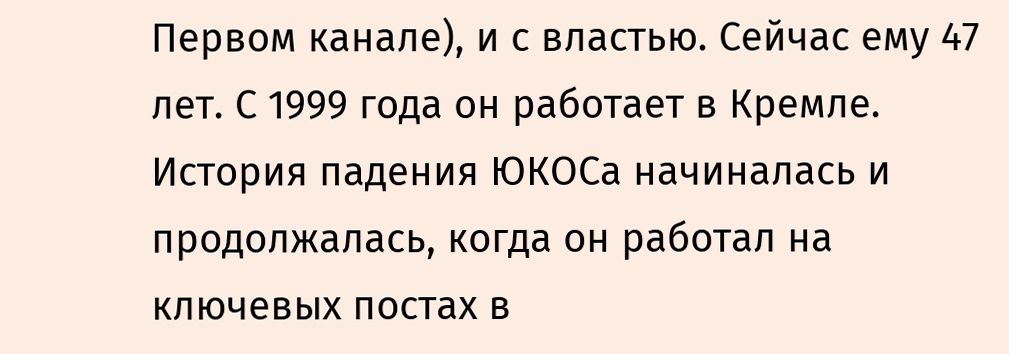Первом канале), и с властью. Сейчас ему 47 лет. С 1999 года он работает в Кремле. История падения ЮКОСа начиналась и продолжалась, когда он работал на ключевых постах в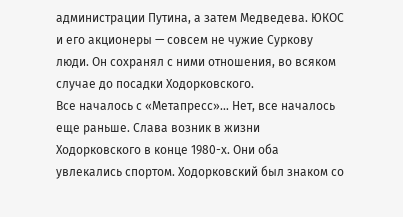администрации Путина, а затем Медведева. ЮКОС и его акционеры — совсем не чужие Суркову люди. Он сохранял с ними отношения, во всяком случае до посадки Ходорковского.
Все началось с «Метапресс»… Нет, все началось еще раньше. Слава возник в жизни Ходорковского в конце 1980-х. Они оба увлекались спортом. Ходорковский был знаком со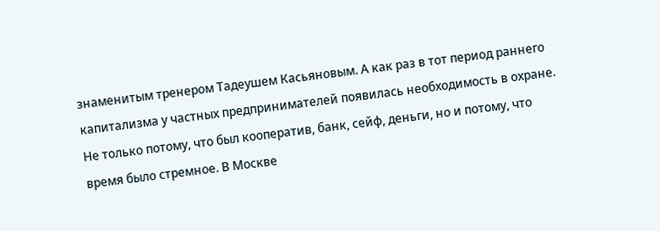знаменитым тренером Тадеушем Касьяновым. А как раз в тот период раннего капитализма у частных предпринимателей появилась необходимость в охране. Не только потому, что был кооператив, банк, сейф, деньги, но и потому, что время было стремное. В Москве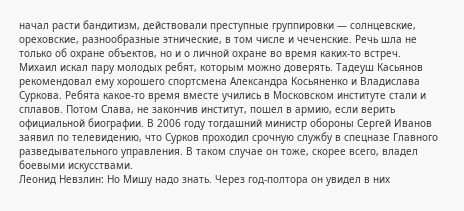начал расти бандитизм, действовали преступные группировки — солнцевские, ореховские, разнообразные этнические, в том числе и чеченские. Речь шла не только об охране объектов, но и о личной охране во время каких-то встреч. Михаил искал пару молодых ребят, которым можно доверять. Тадеуш Касьянов рекомендовал ему хорошего спортсмена Александра Косьяненко и Владислава Суркова. Ребята какое-то время вместе учились в Московском институте стали и сплавов. Потом Слава, не закончив институт, пошел в армию, если верить официальной биографии. В 2006 году тогдашний министр обороны Сергей Иванов заявил по телевидению, что Сурков проходил срочную службу в спецназе Главного разведывательного управления. В таком случае он тоже, скорее всего, владел боевыми искусствами.
Леонид Невзлин: Но Мишу надо знать. Через год-полтора он увидел в них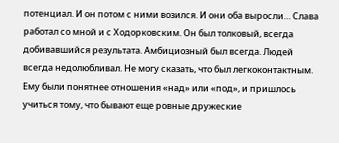потенциал. И он потом с ними возился. И они оба выросли… Слава работал со мной и с Ходорковским. Он был толковый, всегда добивавшийся результата. Амбициозный был всегда. Людей всегда недолюбливал. Не могу сказать, что был легкоконтактным. Ему были понятнее отношения «над» или «под», и пришлось учиться тому, что бывают еще ровные дружеские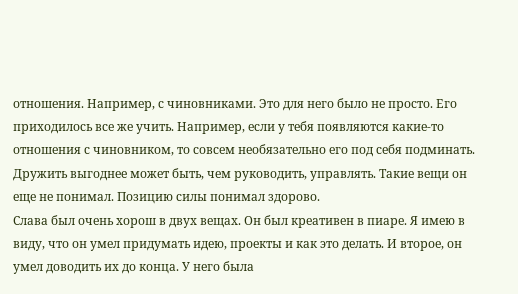отношения. Например, с чиновниками. Это для него было не просто. Его приходилось все же учить. Например, если у тебя появляются какие-то отношения с чиновником, то совсем необязательно его под себя подминать. Дружить выгоднее может быть, чем руководить, управлять. Такие вещи он еще не понимал. Позицию силы понимал здорово.
Слава был очень хорош в двух вещах. Он был креативен в пиаре. Я имею в виду, что он умел придумать идею, проекты и как это делать. И второе, он умел доводить их до конца. У него была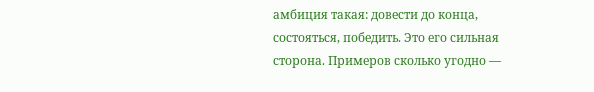амбиция такая: довести до конца, состояться, победить. Это его сильная сторона. Примеров сколько угодно —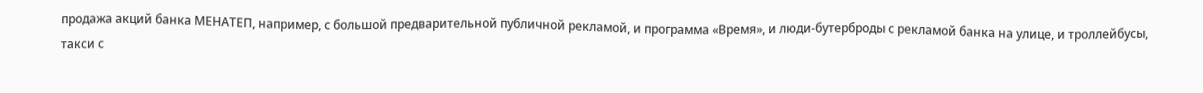продажа акций банка МЕНАТЕП, например, с большой предварительной публичной рекламой, и программа «Время», и люди-бутерброды с рекламой банка на улице, и троллейбусы, такси с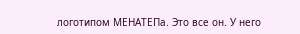логотипом МЕНАТЕПа. Это все он. У него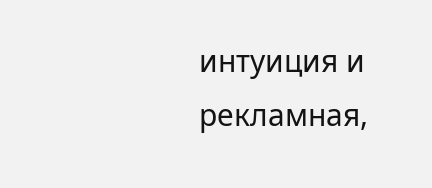интуиция и рекламная,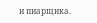и пиарщика.